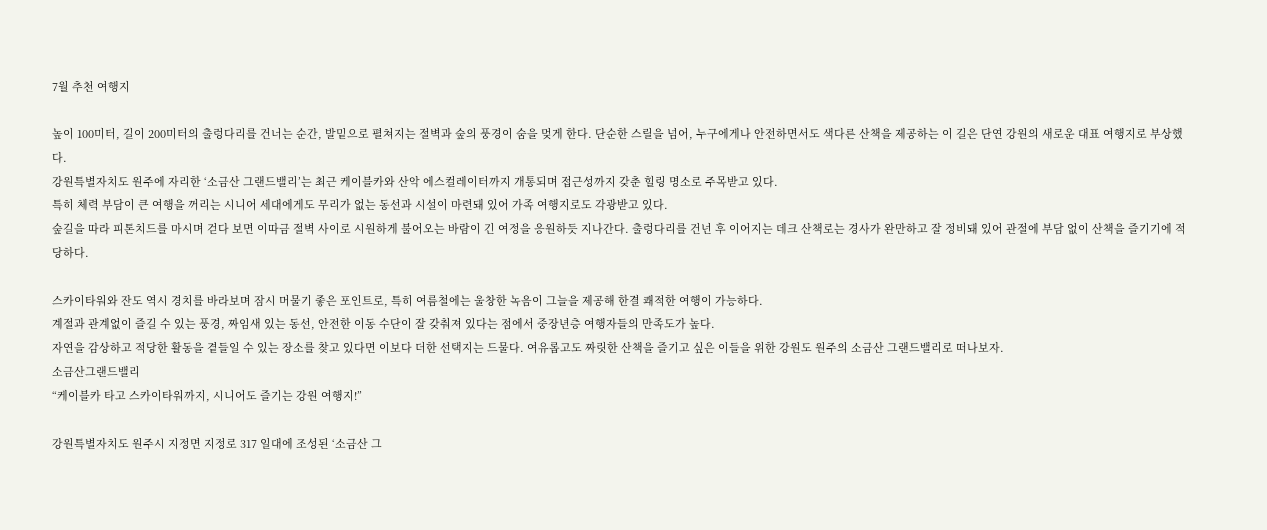7월 추천 여행지

높이 100미터, 길이 200미터의 출렁다리를 건너는 순간, 발밑으로 펼쳐지는 절벽과 숲의 풍경이 숨을 멎게 한다. 단순한 스릴을 넘어, 누구에게나 안전하면서도 색다른 산책을 제공하는 이 길은 단연 강원의 새로운 대표 여행지로 부상했다.
강원특별자치도 원주에 자리한 ‘소금산 그랜드밸리’는 최근 케이블카와 산악 에스컬레이터까지 개통되며 접근성까지 갖춘 힐링 명소로 주목받고 있다.
특히 체력 부담이 큰 여행을 꺼리는 시니어 세대에게도 무리가 없는 동선과 시설이 마련돼 있어 가족 여행지로도 각광받고 있다.
숲길을 따라 피톤치드를 마시며 걷다 보면 이따금 절벽 사이로 시원하게 불어오는 바람이 긴 여정을 응원하듯 지나간다. 출렁다리를 건넌 후 이어지는 데크 산책로는 경사가 완만하고 잘 정비돼 있어 관절에 부담 없이 산책을 즐기기에 적당하다.

스카이타워와 잔도 역시 경치를 바라보며 잠시 머물기 좋은 포인트로, 특히 여름철에는 울창한 녹음이 그늘을 제공해 한결 쾌적한 여행이 가능하다.
계절과 관계없이 즐길 수 있는 풍경, 짜임새 있는 동선, 안전한 이동 수단이 잘 갖춰져 있다는 점에서 중장년층 여행자들의 만족도가 높다.
자연을 감상하고 적당한 활동을 곁들일 수 있는 장소를 찾고 있다면 이보다 더한 선택지는 드물다. 여유롭고도 짜릿한 산책을 즐기고 싶은 이들을 위한 강원도 원주의 소금산 그랜드밸리로 떠나보자.
소금산그랜드밸리
“케이블카 타고 스카이타워까지, 시니어도 즐기는 강원 여행지!”

강원특별자치도 원주시 지정면 지정로 317 일대에 조성된 ‘소금산 그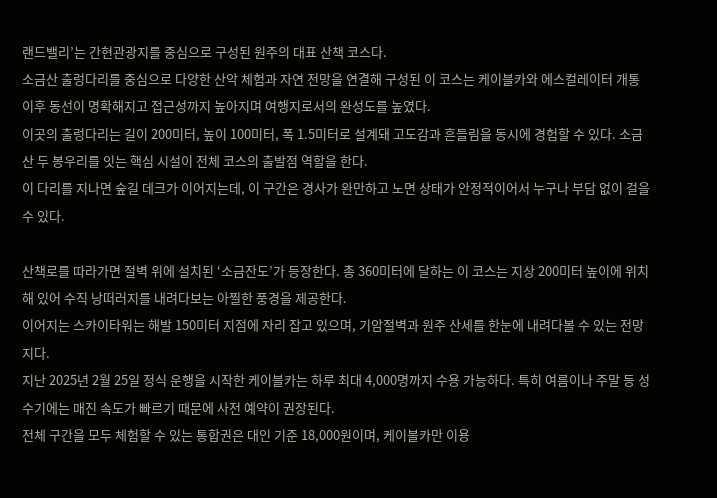랜드밸리’는 간현관광지를 중심으로 구성된 원주의 대표 산책 코스다.
소금산 출렁다리를 중심으로 다양한 산악 체험과 자연 전망을 연결해 구성된 이 코스는 케이블카와 에스컬레이터 개통 이후 동선이 명확해지고 접근성까지 높아지며 여행지로서의 완성도를 높였다.
이곳의 출렁다리는 길이 200미터, 높이 100미터, 폭 1.5미터로 설계돼 고도감과 흔들림을 동시에 경험할 수 있다. 소금산 두 봉우리를 잇는 핵심 시설이 전체 코스의 출발점 역할을 한다.
이 다리를 지나면 숲길 데크가 이어지는데, 이 구간은 경사가 완만하고 노면 상태가 안정적이어서 누구나 부담 없이 걸을 수 있다.

산책로를 따라가면 절벽 위에 설치된 ‘소금잔도’가 등장한다. 총 360미터에 달하는 이 코스는 지상 200미터 높이에 위치해 있어 수직 낭떠러지를 내려다보는 아찔한 풍경을 제공한다.
이어지는 스카이타워는 해발 150미터 지점에 자리 잡고 있으며, 기암절벽과 원주 산세를 한눈에 내려다볼 수 있는 전망지다.
지난 2025년 2월 25일 정식 운행을 시작한 케이블카는 하루 최대 4,000명까지 수용 가능하다. 특히 여름이나 주말 등 성수기에는 매진 속도가 빠르기 때문에 사전 예약이 권장된다.
전체 구간을 모두 체험할 수 있는 통합권은 대인 기준 18,000원이며, 케이블카만 이용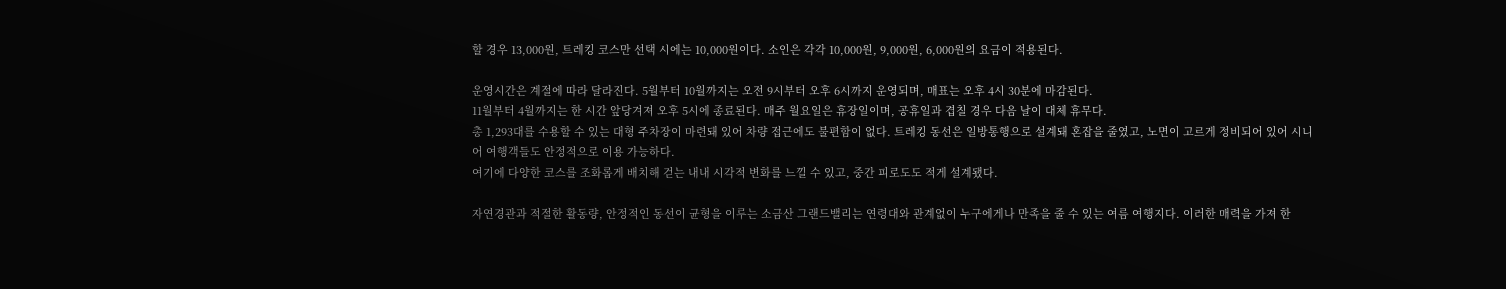할 경우 13,000원, 트레킹 코스만 선택 시에는 10,000원이다. 소인은 각각 10,000원, 9,000원, 6,000원의 요금이 적용된다.

운영시간은 계절에 따라 달라진다. 5월부터 10월까지는 오전 9시부터 오후 6시까지 운영되며, 매표는 오후 4시 30분에 마감된다.
11월부터 4월까지는 한 시간 앞당겨져 오후 5시에 종료된다. 매주 월요일은 휴장일이며, 공휴일과 겹칠 경우 다음 날이 대체 휴무다.
총 1,293대를 수용할 수 있는 대형 주차장이 마련돼 있어 차량 접근에도 불편함이 없다. 트레킹 동선은 일방통행으로 설계돼 혼잡을 줄였고, 노면이 고르게 정비되어 있어 시니어 여행객들도 안정적으로 이용 가능하다.
여기에 다양한 코스를 조화롭게 배치해 걷는 내내 시각적 변화를 느낄 수 있고, 중간 피로도도 적게 설계됐다.

자연경관과 적절한 활동량, 안정적인 동선이 균형을 이루는 소금산 그랜드밸리는 연령대와 관계없이 누구에게나 만족을 줄 수 있는 여름 여행지다. 이러한 매력을 가져 한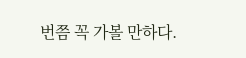번쯤 꼭 가볼 만하다.